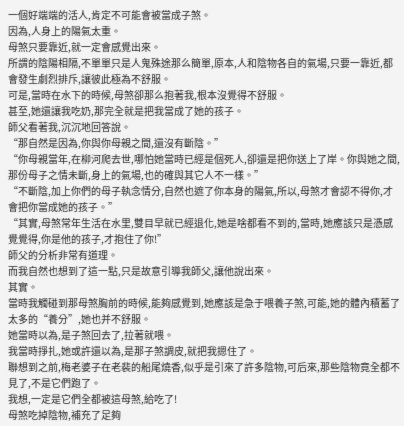一個好端端的活人,肯定不可能會被當成子煞。
因為,人身上的陽氣太重。
母煞只要靠近,就一定會感覺出來。
所謂的陰陽相隔,不單單只是人鬼殊途那么簡單,原本,人和陰物各自的氣場,只要一靠近,都會發生劇烈排斥,讓彼此極為不舒服。
可是,當時在水下的時候,母煞卻那么抱著我,根本沒覺得不舒服。
甚至,她還讓我吃奶,那完全就是把我當成了她的孩子。
師父看著我,沉沉地回答說。
“那自然是因為,你與你母親之間,還沒有斷陰。”
“你母親當年,在柳河爬去世,哪怕她當時已經是個死人,卻還是把你送上了岸。你與她之間,那份母子之情未斷,身上的氣場,也的確與其它人不一樣。”
“不斷陰,加上你們的母子執念情分,自然也遮了你本身的陽氣,所以,母煞才會認不得你,才會把你當成她的孩子。”
“其實,母煞常年生活在水里,雙目早就已經退化,她是啥都看不到的,當時,她應該只是憑感覺覺得,你是他的孩子,才抱住了你!”
師父的分析非常有道理。
而我自然也想到了這一點,只是故意引導我師父,讓他說出來。
其實。
當時我觸碰到那母煞胸前的時候,能夠感覺到,她應該是急于喂養子煞,可能,她的體內積蓄了太多的“養分”,她也并不舒服。
她當時以為,是子煞回去了,拉著就喂。
我當時掙扎,她或許還以為,是那子煞調皮,就把我摁住了。
聯想到之前,梅老婆子在老裴的船尾燒香,似乎是引來了許多陰物,可后來,那些陰物竟全都不見了,不是它們跑了。
我想,一定是它們全都被這母煞,給吃了!
母煞吃掉陰物,補充了足夠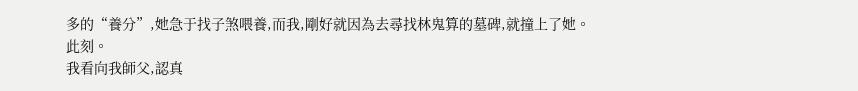多的“養分”,她急于找子煞喂養,而我,剛好就因為去尋找林鬼算的墓碑,就撞上了她。
此刻。
我看向我師父,認真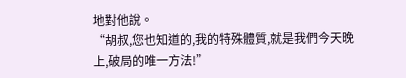地對他說。
“胡叔,您也知道的,我的特殊體質,就是我們今天晚上,破局的唯一方法!”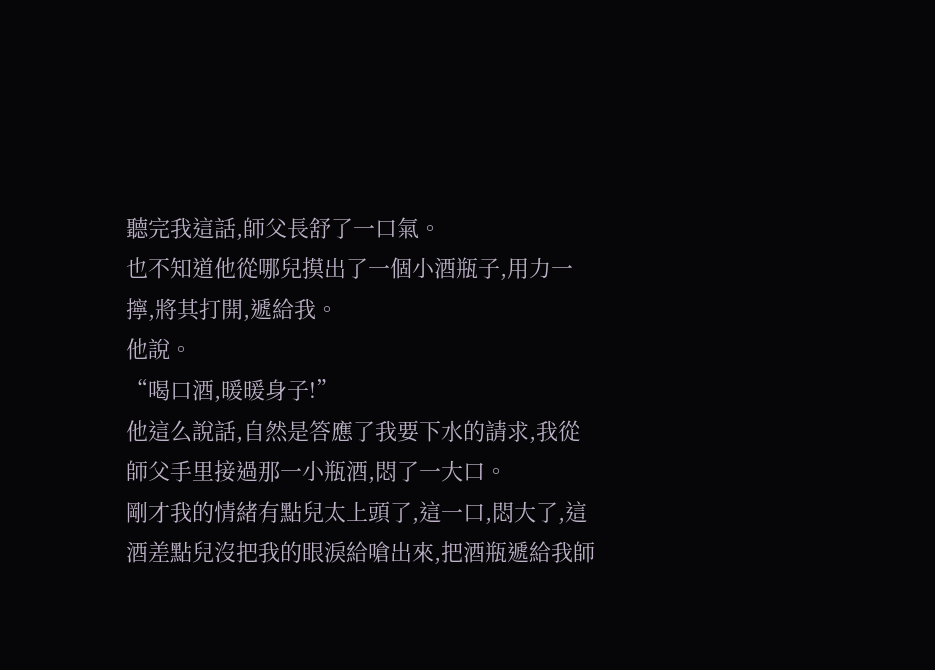聽完我這話,師父長舒了一口氣。
也不知道他從哪兒摸出了一個小酒瓶子,用力一擰,將其打開,遞給我。
他說。
“喝口酒,暖暖身子!”
他這么說話,自然是答應了我要下水的請求,我從師父手里接過那一小瓶酒,悶了一大口。
剛才我的情緒有點兒太上頭了,這一口,悶大了,這酒差點兒沒把我的眼淚給嗆出來,把酒瓶遞給我師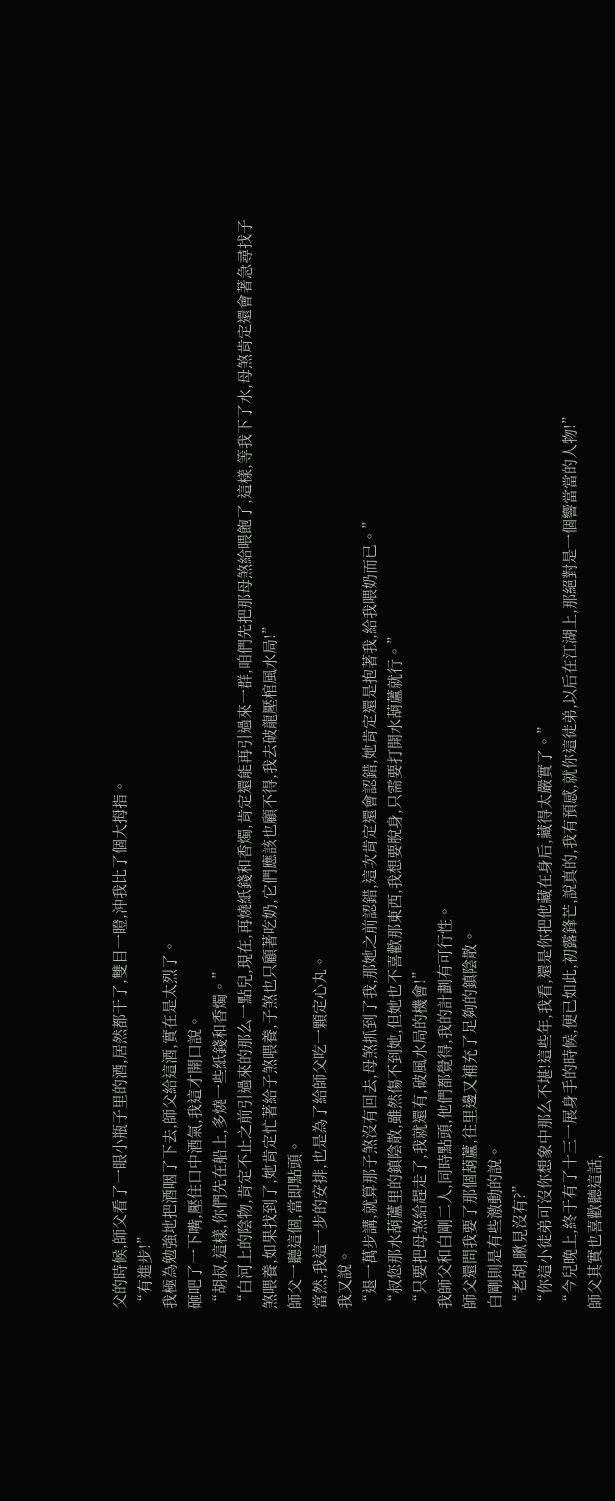父的時候,師父看了一眼小瓶子里的酒,居然都干了,雙目一瞪,沖我比了個大拇指。
“有進步!”
我極為勉強地把酒咽了下去,師父給這酒,實在是太烈了。
砸吧了一下嘴,壓住口中酒氣,我這才開口說。
“胡叔,這樣,你們先在船上,多燒一些紙錢和香燭。”
“白河上的陰物,肯定不止之前引過來的那么一點兒,現在,再燒紙錢和香燭,肯定還能再引過來一群,咱們先把那母煞給喂飽了,這樣,等我下了水,母煞肯定還會著急尋找子煞喂養,如果找到了,她肯定忙著給子煞喂養,子煞也只顧著吃奶,它們應該也顧不得,我去破龍壓棺風水局!”
師父一聽這個,當即點頭。
當然,我這一步的安排,也是為了給師父吃一顆定心丸。
我又說。
“退一萬步講,就算那子煞沒有回去,母煞抓到了我,那她之前認錯,這次肯定還會認錯,她肯定還是抱著我,給我喂奶而已。”
“叔您那水葫蘆里的鎮陰散,雖然傷不到她,但她也不喜歡那東西,我想要脫身,只需要打開水葫蘆就行。”
“只要把母煞給趕走了,我就還有,破風水局的機會!”
我師父和白剛二人,同時點頭,他們都覺得,我的計劃有可行性。
師父還問我要了那個葫蘆,往里邊又補充了足夠的鎮陰散。
白剛則是有些激動的說。
“老胡,瞅見沒有?”
“你這小徒弟可沒你想象中那么不堪!這些年,我看,還是你把他藏在身后,藏得太嚴實了。”
“今兒晚上,終于有了十三一展身手的時候,便已如此,初露鋒芒,說真的,我有預感,就你這徒弟,以后在江湖上,那絕對是一個響當當的人物!”
師父其實也喜歡聽這話,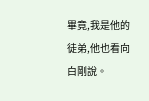畢竟,我是他的徒弟,他也看向白剛說。